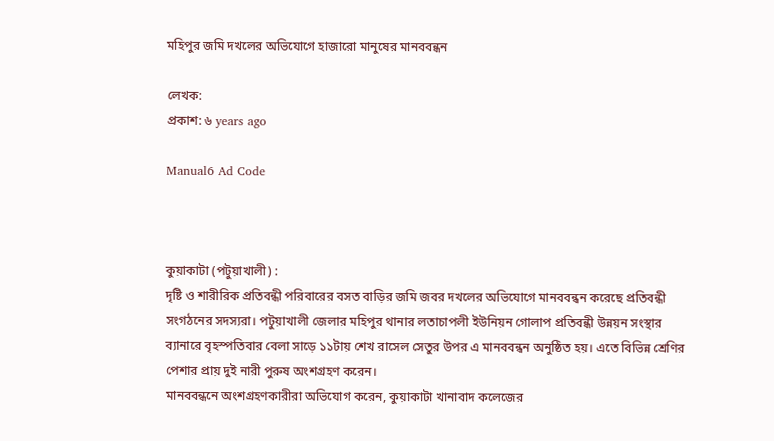মহিপুর জমি দখলের অভিযোগে হাজারো মানুষের মানববন্ধন

লেখক:
প্রকাশ: ৬ years ago

Manual6 Ad Code



কুয়াকাটা (পটুয়াখালী) :
দৃষ্টি ও শারীরিক প্রতিবন্ধী পরিবারের বসত বাড়ির জমি জবর দখলের অভিযোগে মানববন্ধন করেছে প্রতিবন্ধী সংগঠনের সদস্যরা। পটুয়াখালী জেলার মহিপুর থানার লতাচাপলী ইউনিয়ন গোলাপ প্রতিবন্ধী উন্নয়ন সংস্থার ব্যানারে বৃহস্পতিবার বেলা সাড়ে ১১টায় শেখ রাসেল সেতুর উপর এ মানববন্ধন অনুষ্ঠিত হয়। এতে বিভিন্ন শ্রেণির পেশার প্রায় দুই নারী পুরুষ অংশগ্রহণ করেন।
মানববন্ধনে অংশগ্রহণকারীরা অভিযোগ করেন, কুয়াকাটা খানাবাদ কলেজের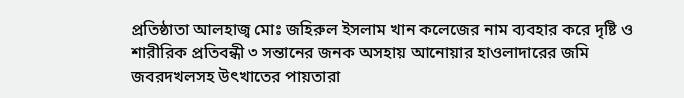প্রতিষ্ঠাতা আলহাজ্ব মোঃ জহিরুল ইসলাম খান কলেজের নাম ব্যবহার করে দৃষ্টি ও শারীরিক প্রতিবন্ধী ৩ সন্তানের জনক অসহায় আনোয়ার হাওলাদারের জমি জবরদখলসহ উৎখাতের পায়তারা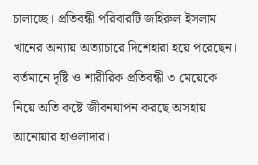চালাচ্ছে। প্রতিবন্ধী পরিবারটি জহিরুল ইসলাম খানের অন্যায় অত্যাচারে দিশেহারা হয়ে পরেছেন। বর্তমানে দৃষ্টি ও শারীরিক প্রতিবন্ধী ৩ মেয়েকে নিয়ে অতি কষ্টে জীবনযাপন করছে অসহায় আনোয়ার হাওলাদার।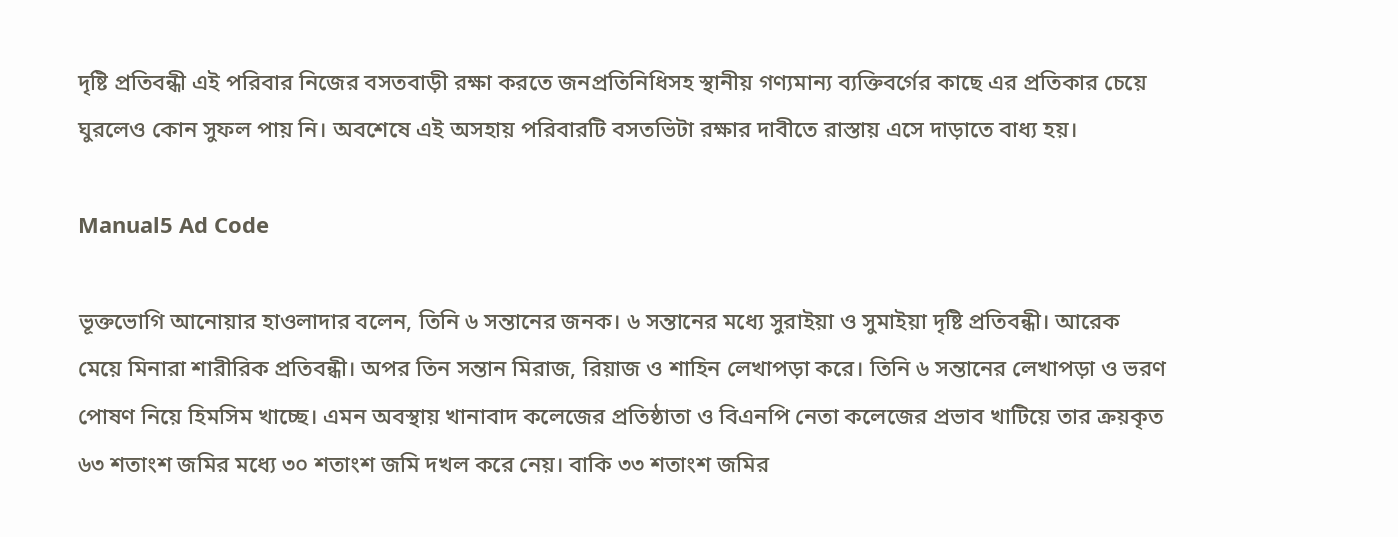দৃষ্টি প্রতিবন্ধী এই পরিবার নিজের বসতবাড়ী রক্ষা করতে জনপ্রতিনিধিসহ স্থানীয় গণ্যমান্য ব্যক্তিবর্গের কাছে এর প্রতিকার চেয়ে ঘুরলেও কোন সুফল পায় নি। অবশেষে এই অসহায় পরিবারটি বসতভিটা রক্ষার দাবীতে রাস্তায় এসে দাড়াতে বাধ্য হয়।

Manual5 Ad Code

ভূক্তভোগি আনোয়ার হাওলাদার বলেন, তিনি ৬ সন্তানের জনক। ৬ সন্তানের মধ্যে সুরাইয়া ও সুমাইয়া দৃষ্টি প্রতিবন্ধী। আরেক মেয়ে মিনারা শারীরিক প্রতিবন্ধী। অপর তিন সন্তান মিরাজ, রিয়াজ ও শাহিন লেখাপড়া করে। তিনি ৬ সন্তানের লেখাপড়া ও ভরণ পোষণ নিয়ে হিমসিম খাচ্ছে। এমন অবস্থায় খানাবাদ কলেজের প্রতিষ্ঠাতা ও বিএনপি নেতা কলেজের প্রভাব খাটিয়ে তার ক্রয়কৃত ৬৩ শতাংশ জমির মধ্যে ৩০ শতাংশ জমি দখল করে নেয়। বাকি ৩৩ শতাংশ জমির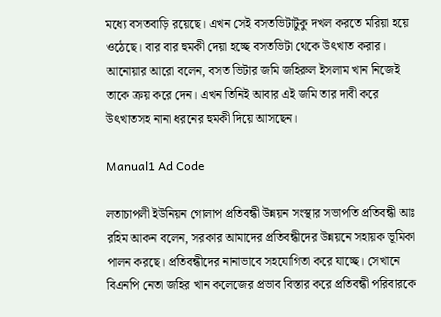মধ্যে বসতবাড়ি রয়েছে। এখন সেই বসতভিটাটুকু দখল করতে মরিয়া হয়ে ওঠেছে। বার বার হুমকী দেয়া হচ্ছে বসতভিটা থেকে উৎখাত করার। আনোয়ার আরো বলেন, বসত ভিটার জমি জহিরুল ইসলাম খান নিজেই তাকে ক্রয় করে দেন। এখন তিনিই আবার এই জমি তার দাবী করে উৎখাতসহ নানা ধরনের হুমকী দিয়ে আসছেন।

Manual1 Ad Code

লতাচাপলী ইউনিয়ন গোলাপ প্রতিবন্ধী উন্নয়ন সংস্থার সভাপতি প্রতিবন্ধী আঃ রহিম আকন বলেন, সরকার আমাদের প্রতিবন্ধীদের উন্নয়নে সহায়ক ভূমিকা পালন করছে। প্রতিবন্ধীদের নানাভাবে সহযোগিতা করে যাচ্ছে। সেখানে বিএনপি নেতা জহির খান কলেজের প্রভাব বিস্তার করে প্রতিবন্ধী পরিবারকে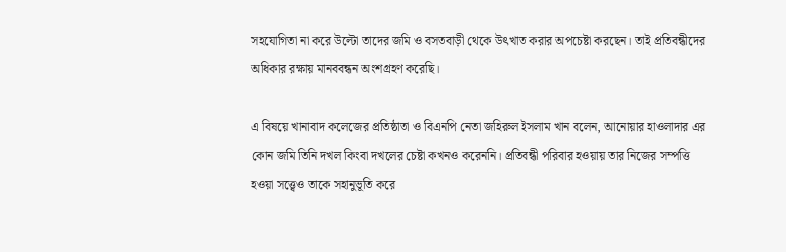সহযোগিতা না করে উল্টো তাদের জমি ও বসতবাড়ী থেকে উৎখাত করার অপচেষ্টা করছেন। তাই প্রতিবন্ধীদের অধিকার রক্ষায় মানববন্ধন অংশগ্রহণ করেছি।

এ বিষয়ে খানাবাদ কলেজের প্রতিষ্ঠাতা ও বিএনপি নেতা জহিরুল ইসলাম খান বলেন, আনোয়ার হাওলাদার এর কোন জমি তিনি দখল কিংবা দখলের চেষ্টা কখনও করেননি। প্রতিবন্ধী পরিবার হওয়ায় তার নিজের সম্পত্তি হওয়া সত্ত্বেও তাকে সহানুভূতি করে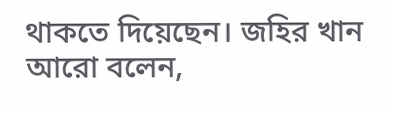থাকতে দিয়েছেন। জহির খান আরো বলেন,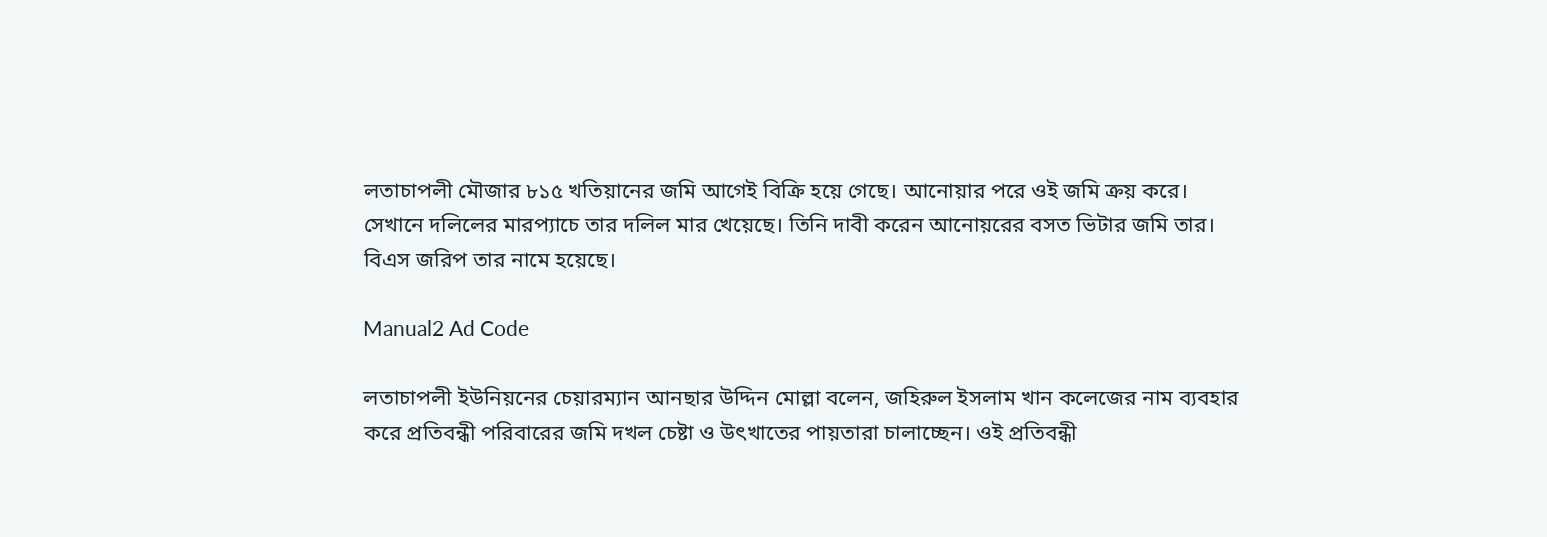লতাচাপলী মৌজার ৮১৫ খতিয়ানের জমি আগেই বিক্রি হয়ে গেছে। আনোয়ার পরে ওই জমি ক্রয় করে। সেখানে দলিলের মারপ্যাচে তার দলিল মার খেয়েছে। তিনি দাবী করেন আনোয়রের বসত ভিটার জমি তার। বিএস জরিপ তার নামে হয়েছে।

Manual2 Ad Code

লতাচাপলী ইউনিয়নের চেয়ারম্যান আনছার উদ্দিন মোল্লা বলেন, জহিরুল ইসলাম খান কলেজের নাম ব্যবহার করে প্রতিবন্ধী পরিবারের জমি দখল চেষ্টা ও উৎখাতের পায়তারা চালাচ্ছেন। ওই প্রতিবন্ধী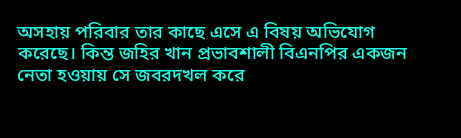অসহায় পরিবার তার কাছে এসে এ বিষয় অভিযোগ করেছে। কিন্ত জহির খান প্রভাবশালী বিএনপির একজন নেতা হওয়ায় সে জবরদখল করে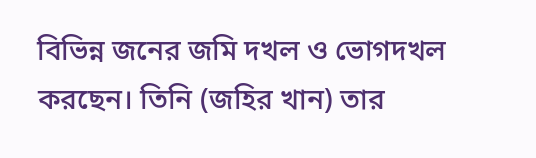বিভিন্ন জনের জমি দখল ও ভোগদখল করছেন। তিনি (জহির খান) তার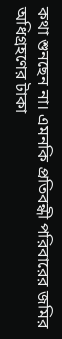কথা শুনছেন না। এমনকি প্রতিবন্ধী পরিবারের জমির অধিগ্রহণের টাকা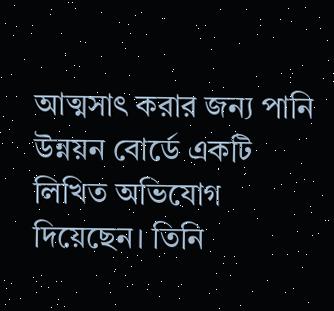আত্মসাৎ করার জন্য পানি উন্নয়ন বোর্ডে একটি লিখিত অভিযোগ দিয়েছেন। তিনি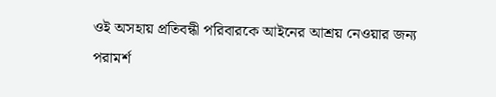ওই অসহায় প্রতিবন্ধী পরিবারকে আইনের আশ্রয় নেওয়ার জন্য পরামর্শ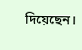দিয়েছেন।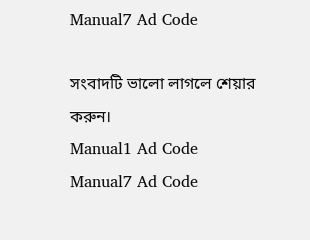Manual7 Ad Code

সংবাদটি ভালো লাগলে শেয়ার করুন।
Manual1 Ad Code
Manual7 Ad Code